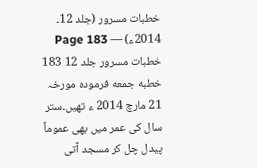خطبات مسرور (جلد 12۔ 2014ء) — Page 183
خطبات مسرور جلد 12 183 خطبه جمعه فرمودہ مورخہ 21 مارچ 2014 ء تھیں۔ستر سال کی عمر میں بھی عموماً پیدل چل کر مسجد آتی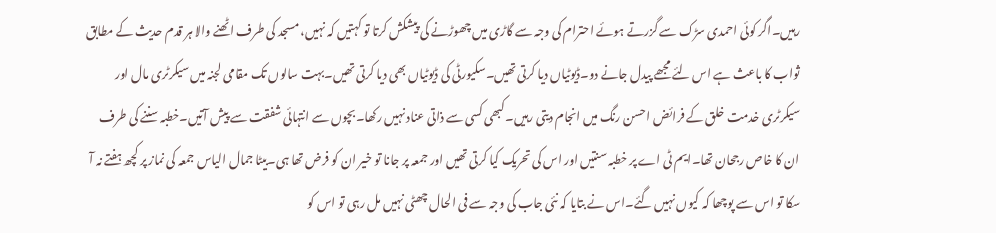رہیں۔اگر کوئی احمدی سڑک سے گزرتے ہوئے احترام کی وجہ سے گاڑی میں چھوڑنے کی پیشکش کرتا تو کہتیں کہ نہیں، مسجد کی طرف اٹھنے والا ہر قدم حدیث کے مطابق ثواب کا باعث ہے اس لئے مجھے پیدل جانے دو۔ڈیوٹیاں دیا کرتی تھیں۔سکیورٹی کی ڈیوٹیاں بھی دیا کرتی تھیں۔بہت سالوں تک مقامی لجنہ میں سیکرٹری مال اور سیکرٹری خدمت خلق کے فرائض احسن رنگ میں انجام دیتی رہیں۔کبھی کسی سے ذاتی عناد نہیں رکھا۔بچوں سے انتہائی شفقت سے پیش آتیں۔خطبہ سننے کی طرف ان کا خاص رجحان تھا۔ایم ٹی اے پر خطبہ سنتیں اور اس کی تحریک کیا کرتی تھیں اور جمعہ پر جانا تو خیر ان کو فرض تھا ہی۔بیٹا جمال الیاس جمعہ کی نماز پر کچھ ہفتے نہ آ سکا تو اس سے پوچھا کہ کیوں نہیں گئے۔اس نے بتایا کہ نئی جاب کی وجہ سے فی الحال چھٹی نہیں مل رہی تو اس کو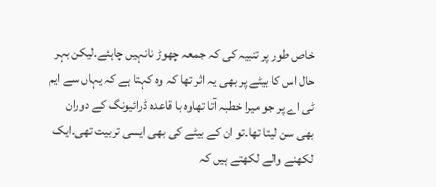خاص طور پر تنبیہ کی کہ جمعہ چھوڑ نانہیں چاہئے۔لیکن بہر حال اس کا بیٹے پر بھی یہ اثر تھا کہ وہ کہتا ہے کہ یہاں سے ایم ٹی اے پر جو میرا خطبہ آتا تھاوہ با قاعدہ ڈرائیونگ کے دوران بھی سن لیتا تھا۔تو ان کے بیٹے کی بھی ایسی تربیت تھی۔ایک لکھنے والے لکھتے ہیں کہ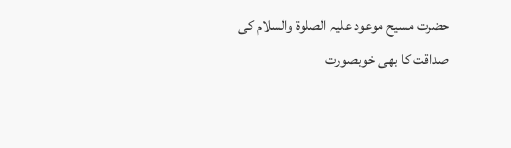حضرت مسیح موعود علیہ الصلوۃ والسلام کی صداقت کا بھی خوبصورت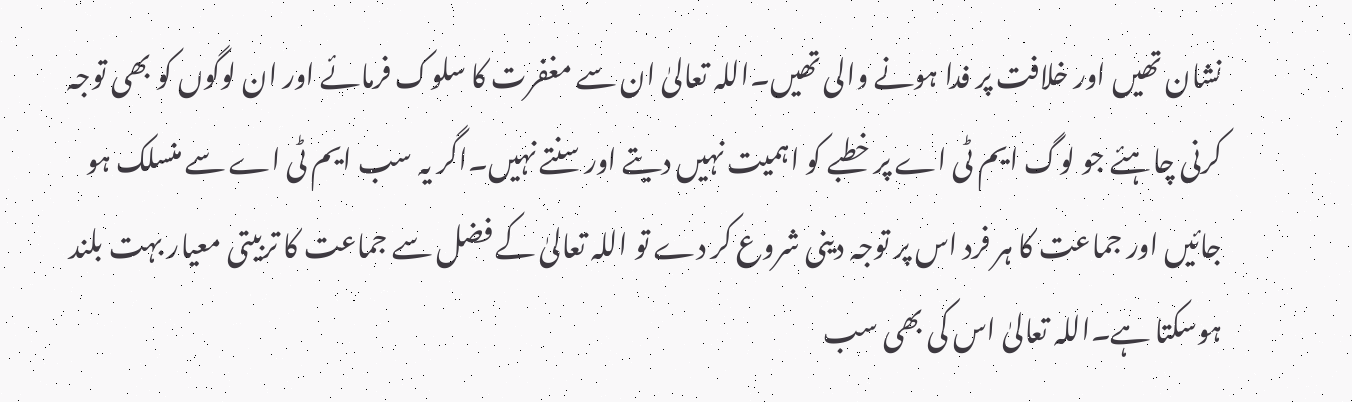نشان تھیں اور خلافت پر فدا ہونے والی تھیں۔اللہ تعالیٰ ان سے مغفرت کا سلوک فرمائے اور ان لوگوں کو بھی توجہ کرنی چاہئے جو لوگ ایم ٹی اے پر خطبے کو اہمیت نہیں دیتے اور سنتے نہیں۔اگر یہ سب ایم ٹی اے سے منسلک ہو جائیں اور جماعت کا ہر فرد اس پر توجہ دینی شروع کر دے تو اللہ تعالیٰ کے فضل سے جماعت کا تربیتی معیار بہت بلند ہوسکتا ہے۔اللہ تعالیٰ اس کی بھی سب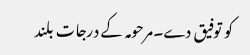کو توفیق دے۔مرحومہ کے درجات بلند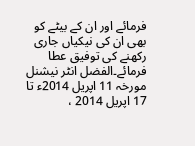فرمائے اور ان کے بیٹے کو بھی ان کی نیکیاں جاری رکھنے کی توفیق عطا فرمائے۔الفضل انٹر نیشنل مورخہ 11 اپریل 2014ء تا 17 اپریل 2014 ،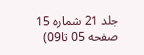جلد 21 شماره 15 صفحه 05 تا09)